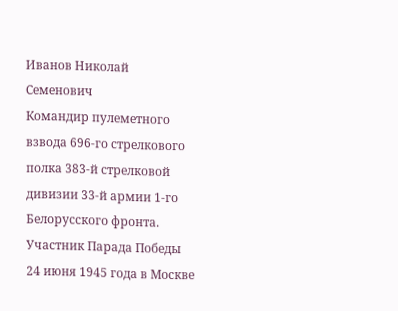Иванов Николай Семенович
Командир пулеметного взвода 696-го стрелкового полка 383-й стрелковой дивизии 33-й армии 1-го Белорусского фронта. Участник Парада Победы 24 июня 1945 года в Москве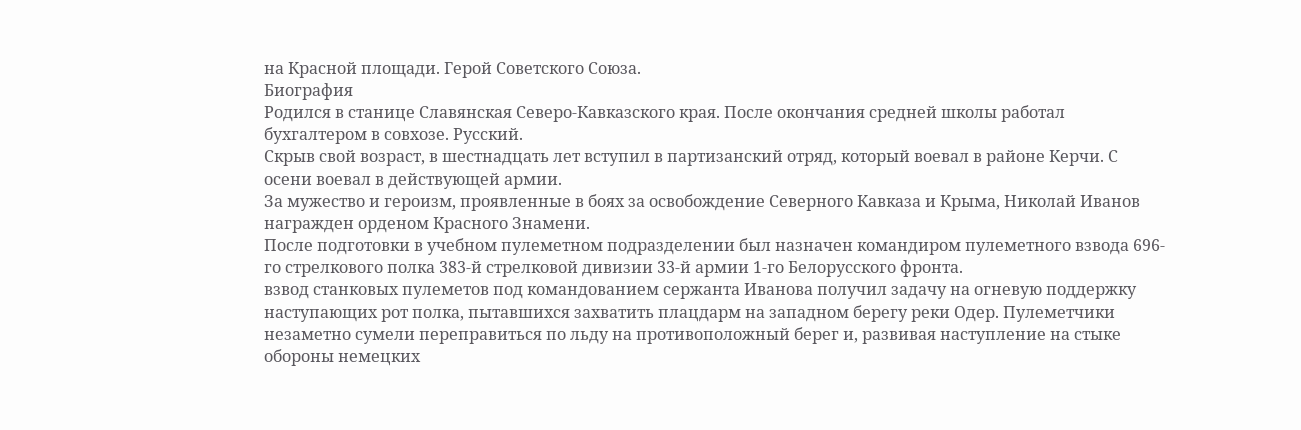на Красной площади. Герой Советского Союза.
Биография
Родился в станице Славянская Северо-Кавказского края. После окончания средней школы работал бухгалтером в совхозе. Русский.
Скрыв свой возраст, в шестнадцать лет вступил в партизанский отряд, который воевал в районе Керчи. С осени воевал в действующей армии.
За мужество и героизм, проявленные в боях за освобождение Северного Кавказа и Крыма, Николай Иванов награжден орденом Красного Знамени.
После подготовки в учебном пулеметном подразделении был назначен командиром пулеметного взвода 696-го стрелкового полка 383-й стрелковой дивизии 33-й армии 1-го Белорусского фронта.
взвод станковых пулеметов под командованием сержанта Иванова получил задачу на огневую поддержку наступающих рот полка, пытавшихся захватить плацдарм на западном берегу реки Одер. Пулеметчики незаметно сумели переправиться по льду на противоположный берег и, развивая наступление на стыке обороны немецких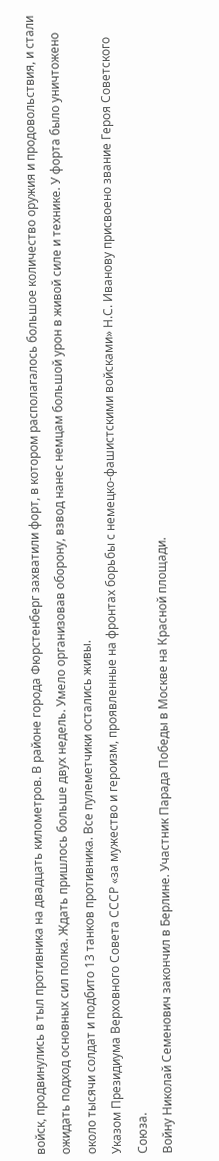войск, продвинулись в тыл противника на двадцать километров. В районе города Фюрстенберг захватили форт, в котором располагалось большое количество оружия и продовольствия, и стали ожидать подход основных сил полка. Ждать пришлось больше двух недель. Умело организовав оборону, взвод нанес немцам большой урон в живой силе и технике. У форта было уничтожено около тысячи солдат и подбито 13 танков противника. Все пулеметчики остались живы.
Указом Президиума Верховного Совета СССР «за мужество и героизм, проявленные на фронтах борьбы с немецко-фашистскими войсками» Н.С. Иванову присвоено звание Героя Советского Союза.
Войну Николай Семенович закончил в Берлине. Участник Парада Победы в Москве на Красной площади.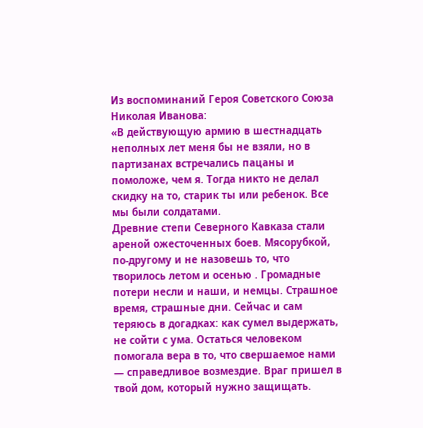Из воспоминаний Героя Советского Союза Николая Иванова:
«В действующую армию в шестнадцать неполных лет меня бы не взяли, но в партизанах встречались пацаны и помоложе, чем я. Тогда никто не делал скидку на то, старик ты или ребенок. Все мы были солдатами.
Древние степи Северного Кавказа стали ареной ожесточенных боев. Мясорубкой, по-другому и не назовешь то, что творилось летом и осенью . Громадные потери несли и наши, и немцы. Страшное время, страшные дни. Сейчас и сам теряюсь в догадках: как сумел выдержать, не сойти с ума. Остаться человеком помогала вера в то, что свершаемое нами — справедливое возмездие. Враг пришел в твой дом, который нужно защищать.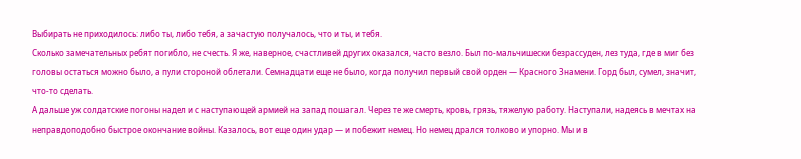Выбирать не приходилось: либо ты, либо тебя, а зачастую получалось, что и ты, и тебя.
Сколько замечательных ребят погибло, не счесть. Я же, наверное, счастливей других оказался, часто везло. Был по-мальчишески безрассуден, лез туда, где в миг без головы остаться можно было, а пули стороной облетали. Семнадцати еще не было, когда получил первый свой орден — Красного Знамени. Горд был, сумел, значит, что-то сделать.
А дальше уж солдатские погоны надел и с наступающей армией на запад пошагал. Через те же смерть, кровь, грязь, тяжелую работу. Наступали, надеясь в мечтах на неправдоподобно быстрое окончание войны. Казалось, вот еще один удар — и побежит немец. Но немец дрался толково и упорно. Мы и в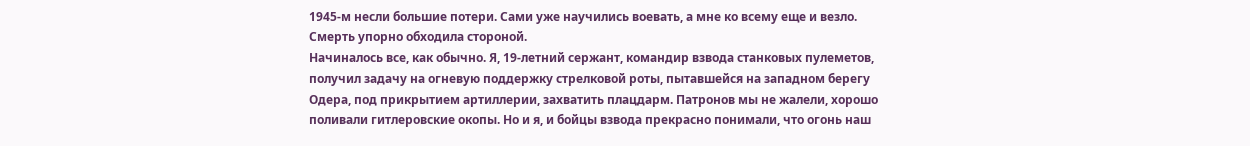1945-м несли большие потери. Сами уже научились воевать, а мне ко всему еще и везло. Смерть упорно обходила стороной.
Начиналось все, как обычно. Я, 19-летний сержант, командир взвода станковых пулеметов, получил задачу на огневую поддержку стрелковой роты, пытавшейся на западном берегу Одера, под прикрытием артиллерии, захватить плацдарм. Патронов мы не жалели, хорошо поливали гитлеровские окопы. Но и я, и бойцы взвода прекрасно понимали, что огонь наш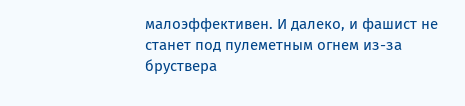малоэффективен. И далеко, и фашист не станет под пулеметным огнем из-за бруствера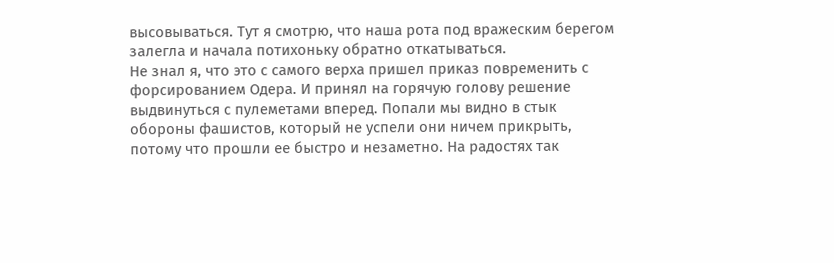высовываться. Тут я смотрю, что наша рота под вражеским берегом залегла и начала потихоньку обратно откатываться.
Не знал я, что это с самого верха пришел приказ повременить с форсированием Одера. И принял на горячую голову решение выдвинуться с пулеметами вперед. Попали мы видно в стык обороны фашистов, который не успели они ничем прикрыть, потому что прошли ее быстро и незаметно. На радостях так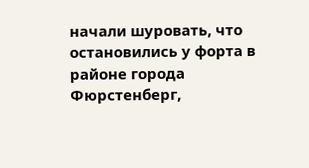начали шуровать, что остановились у форта в районе города Фюрстенберг,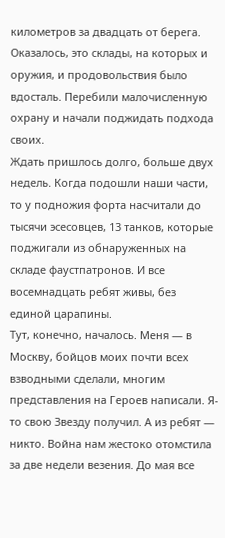километров за двадцать от берега. Оказалось, это склады, на которых и оружия, и продовольствия было вдосталь. Перебили малочисленную охрану и начали поджидать подхода своих.
Ждать пришлось долго, больше двух недель. Когда подошли наши части, то у подножия форта насчитали до тысячи эсесовцев, 13 танков, которые поджигали из обнаруженных на складе фаустпатронов. И все восемнадцать ребят живы, без единой царапины.
Тут, конечно, началось. Меня — в Москву, бойцов моих почти всех взводными сделали, многим представления на Героев написали. Я-то свою Звезду получил. А из ребят — никто. Война нам жестоко отомстила за две недели везения. До мая все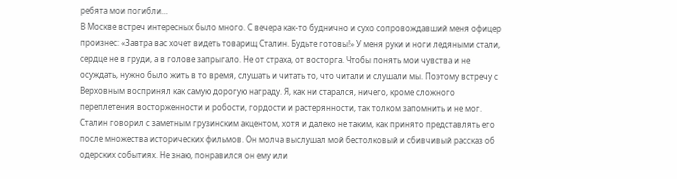ребята мои погибли…
В Москве встреч интересных было много. С вечера как-то буднично и сухо сопровождавший меня офицер произнес: «Завтра вас хочет видеть товарищ Сталин. Будьте готовы!» У меня руки и ноги ледяными стали, сердце не в груди, а в голове запрыгало. Не от страха, от восторга. Чтобы понять мои чувства и не осуждать, нужно было жить в то время, слушать и читать то, что читали и слушали мы. Поэтому встречу с Верховным воспринял как самую дорогую награду. Я, как ни старался, ничего, кроме сложного переплетения восторженности и робости, гордости и растерянности, так толком запомнить и не мог.
Сталин говорил с заметным грузинским акцентом, хотя и далеко не таким, как принято представлять его после множества исторических фильмов. Он молча выслушал мой бестолковый и сбивчивый рассказ об одерских событиях. Не знаю, понравился он ему или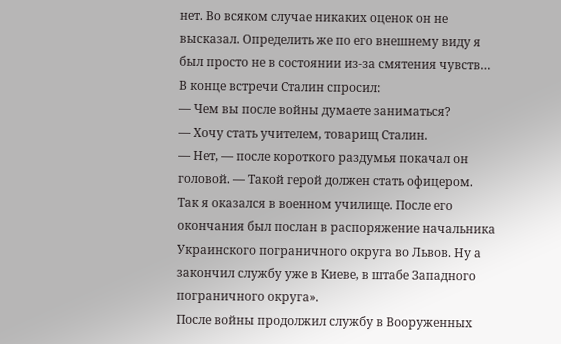нет. Во всяком случае никаких оценок он не высказал. Определить же по его внешнему виду я был просто не в состоянии из-за смятения чувств…
В конце встречи Сталин спросил:
— Чем вы после войны думаете заниматься?
— Хочу стать учителем, товарищ Сталин.
— Нет, — после короткого раздумья покачал он головой. — Такой герой должен стать офицером.
Так я оказался в военном училище. После его окончания был послан в распоряжение начальника Украинского пограничного округа во Львов. Ну а закончил службу уже в Киеве, в штабе Западного пограничного округа».
После войны продолжил службу в Вооруженных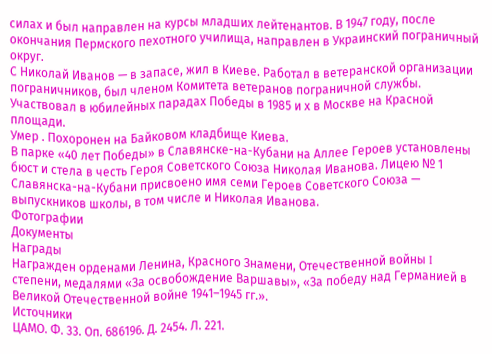силах и был направлен на курсы младших лейтенантов. В 1947 году, после окончания Пермского пехотного училища, направлен в Украинский пограничный округ.
С Николай Иванов — в запасе, жил в Киеве. Работал в ветеранской организации пограничников, был членом Комитета ветеранов пограничной службы.
Участвовал в юбилейных парадах Победы в 1985 и х в Москве на Красной площади.
Умер . Похоронен на Байковом кладбище Киева.
В парке «40 лет Победы» в Славянске-на-Кубани на Аллее Героев установлены бюст и стела в честь Героя Советского Союза Николая Иванова. Лицею № 1 Славянска-на-Кубани присвоено имя семи Героев Советского Союза — выпускников школы, в том числе и Николая Иванова.
Фотографии
Документы
Награды
Награжден орденами Ленина, Красного Знамени, Отечественной войны I степени, медалями «За освобождение Варшавы», «За победу над Германией в Великой Отечественной войне 1941–1945 гг.».
Источники
ЦАМО. Ф. 33. Оп. 686196. Д. 2454. Л. 221.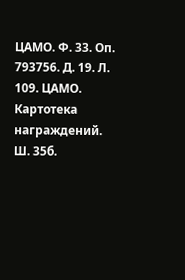ЦАМО. Ф. 33. Оп. 793756. Д. 19. Л. 109. ЦАМО. Картотека награждений. Ш. 35б.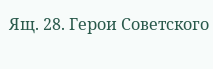Ящ. 28. Герои Советского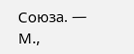Союза. — М.,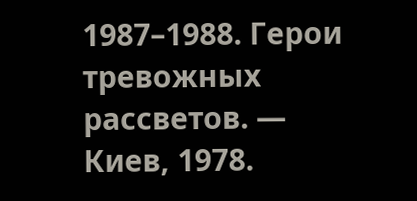1987–1988. Герои тревожных рассветов. — Киев, 1978.